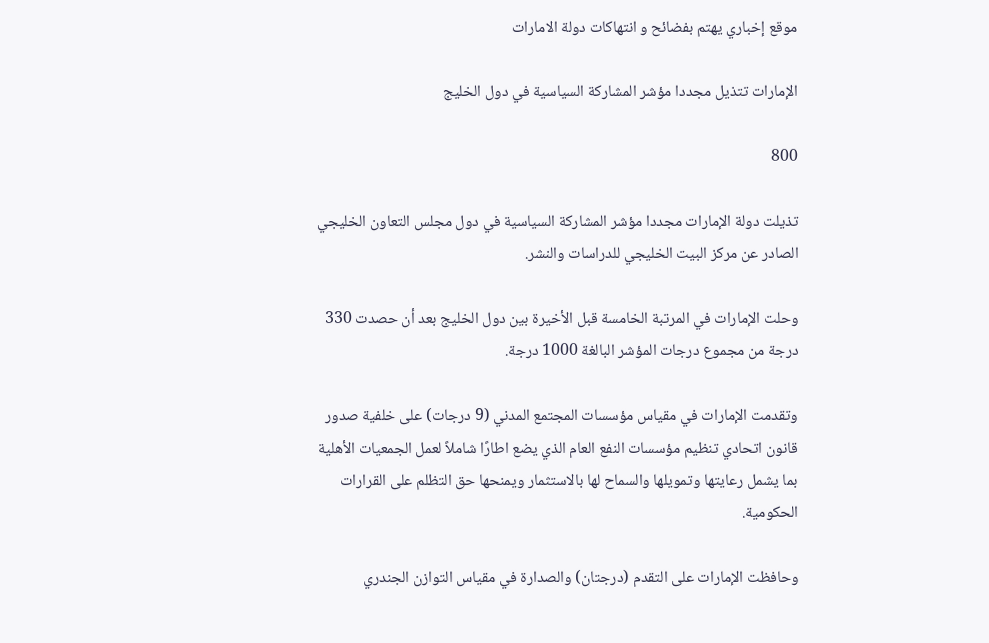موقع إخباري يهتم بفضائح و انتهاكات دولة الامارات

الإمارات تتذيل مجددا مؤشر المشاركة السياسية في دول الخليج

800

تذيلت دولة الإمارات مجددا مؤشر المشاركة السياسية في دول مجلس التعاون الخليجي الصادر عن مركز البيت الخليجي للدراسات والنشر.

وحلت الإمارات في المرتبة الخامسة قبل الأخيرة بين دول الخليج بعد أن حصدت 330 درجة من مجموع درجات المؤشر البالغة 1000 درجة.

وتقدمت الإمارات في مقياس مؤسسات المجتمع المدني (9 درجات) على خلفية صدور قانون اتحادي تنظيم مؤسسات النفع العام الذي يضع اطارًا شاملاً لعمل الجمعيات الأهلية بما يشمل رعايتها وتمويلها والسماح لها بالاستثمار ويمنحها حق التظلم على القرارات الحكومية.

وحافظت الإمارات على التقدم (درجتان) والصدارة في مقياس التوازن الجندري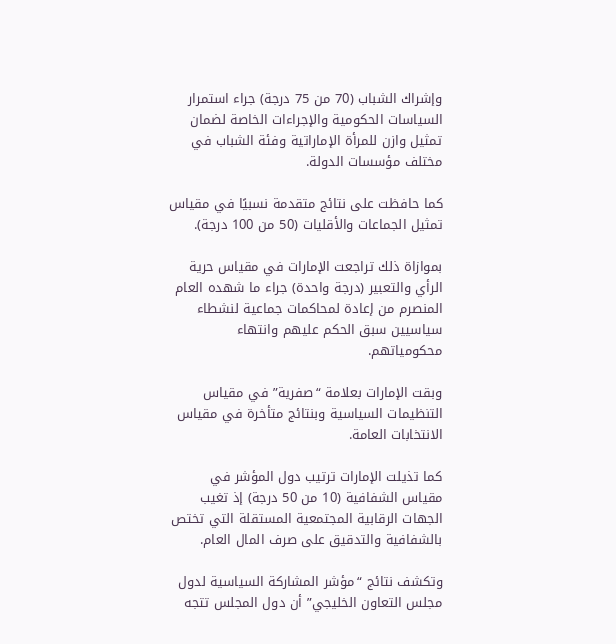وإشراك الشباب (70 من 75 درجة) جراء استمرار السياسات الحكومية والإجراءات الخاصة لضمان تمثيل وازن للمرأة الإماراتية وفئة الشباب في مختلف مؤسسات الدولة.

كما حافظت على نتائج متقدمة نسبيًا في مقياس تمثيل الجماعات والأقليات (50 من 100 درجة).

بموازاة ذلك تراجعت الإمارات في مقياس حرية الرأي والتعبير (درجة واحدة) جراء ما شهده العام المنصرم من إعادة لمحاكمات جماعية لنشطاء سياسيين سبق الحكم عليهم وانتهاء محكومياتهم.

وبقت الإمارات بعلامة “صفرية” في مقياس التنظيمات السياسية وبنتائج متأخرة في مقياس الانتخابات العامة.

كما تذيلت الإمارات ترتيب دول المؤشر في مقياس الشفافية (10 من 50 درجة) إذ تغيب الجهات الرقابية المجتمعية المستقلة التي تختص بالشفافية والتدقيق على صرف المال العام.

وتكشف نتائج “مؤشر المشاركة السياسية لدول مجلس التعاون الخليجي” أن دول المجلس تتجه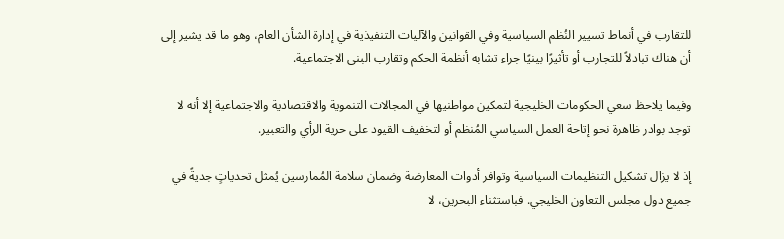للتقارب في أنماط تسيير النُظم السياسية وفي القوانين والآليات التنفيذية في إدارة الشأن العام، وهو ما قد يشير إلى أن هناك تبادلاً للتجارب أو تأثيرًا بينيًا جراء تشابه أنظمة الحكم وتقارب البنى الاجتماعية.

وفيما يلاحظ سعي الحكومات الخليجية لتمكين مواطنيها في المجالات التنموية والاقتصادية والاجتماعية إلا أنه لا توجد بوادر ظاهرة نحو إتاحة العمل السياسي المُنظم أو لتخفيف القيود على حرية الرأي والتعبير.

إذ لا يزال تشكيل التنظيمات السياسية وتوافر أدوات المعارضة وضمان سلامة المُمارسين يُمثل تحدياتٍ جديةً في جميع دول مجلس التعاون الخليجي. فباستثناء البحرين، لا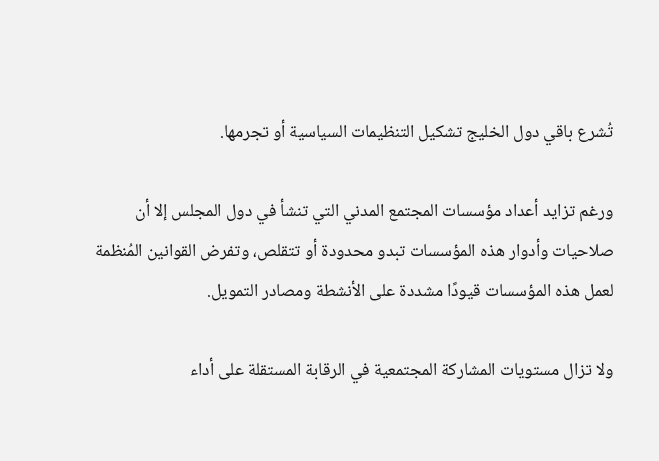تُشرع باقي دول الخليج تشكيل التنظيمات السياسية أو تجرمها.

ورغم تزايد أعداد مؤسسات المجتمع المدني التي تنشأ في دول المجلس إلا أن صلاحيات وأدوار هذه المؤسسات تبدو محدودة أو تتقلص، وتفرض القوانين المُنظمة لعمل هذه المؤسسات قيودًا مشددة على الأنشطة ومصادر التمويل.

ولا تزال مستويات المشاركة المجتمعية في الرقابة المستقلة على أداء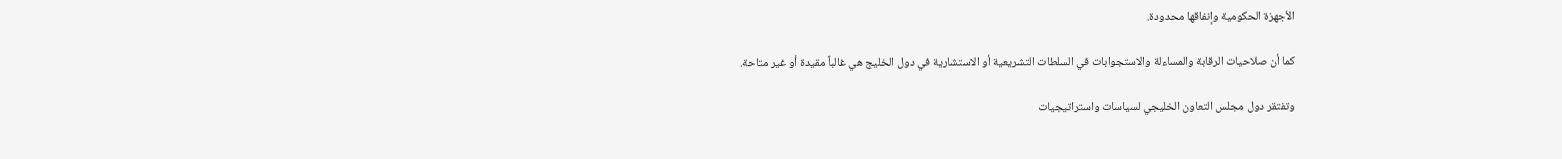الأجهزة الحكومية وإنفاقها محدودة.

كما أن صلاحيات الرقابة والمساءلة والاستجوابات في السلطات التشريعية أو الاستشارية في دول الخليج هي غالباً مقيدة أو غير متاحة.

وتفتقر دول مجلس التعاون الخليجي لسياسات واستراتيجيات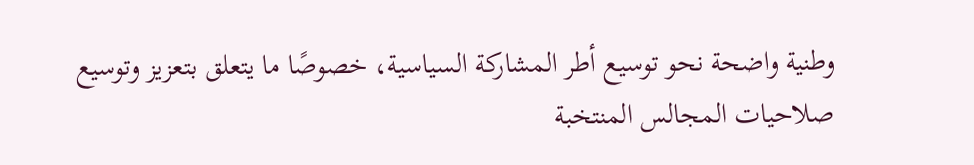وطنية واضحة نحو توسيع أطر المشاركة السياسية، خصوصًا ما يتعلق بتعزيز وتوسيع صلاحيات المجالس المنتخبة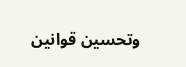وتحسين قوانين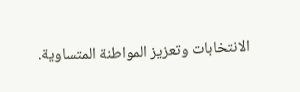الانتخابات وتعزيز المواطنة المتساوية.